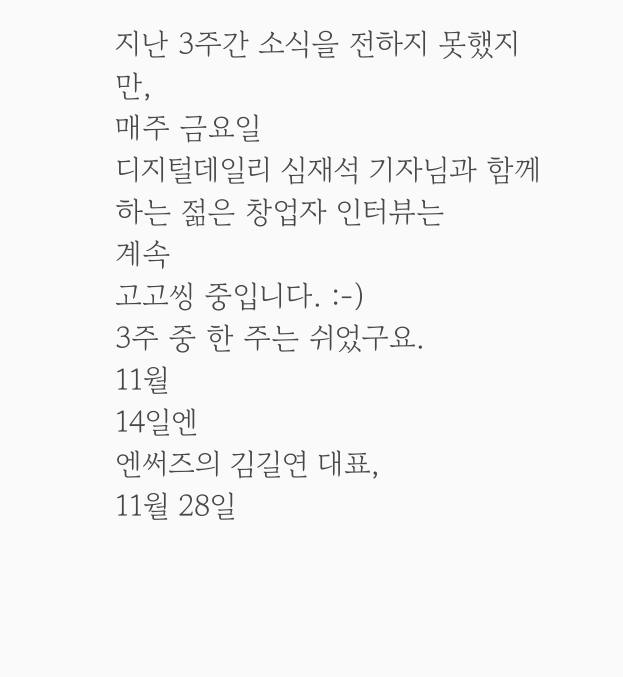지난 3주간 소식을 전하지 못했지만,
매주 금요일
디지털데일리 심재석 기자님과 함께하는 젊은 창업자 인터뷰는
계속
고고씽 중입니다. :-)
3주 중 한 주는 쉬었구요.
11월
14일엔
엔써즈의 김길연 대표,
11월 28일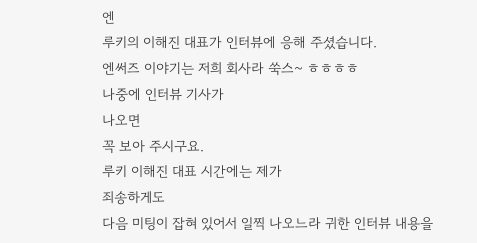엔
루키의 이해진 대표가 인터뷰에 응해 주셨습니다.
엔써즈 이야기는 저희 회사라 쑥스~ ㅎㅎㅎㅎ
나중에 인터뷰 기사가
나오면
꼭 보아 주시구요.
루키 이해진 대표 시간에는 제가
죄송하게도
다음 미팅이 잡혀 있어서 일찍 나오느라 귀한 인터뷰 내용을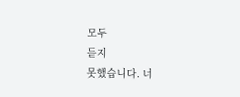모두
듣지
못했습니다. 너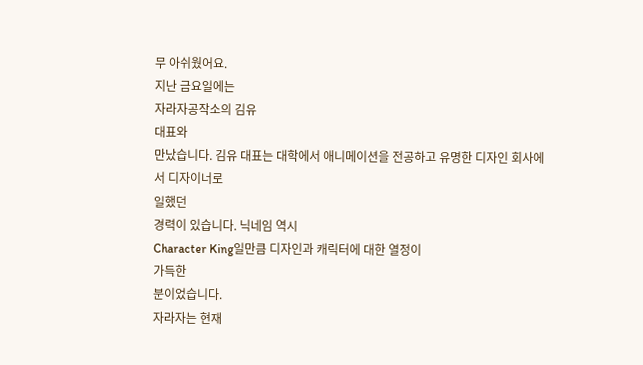무 아쉬웠어요.
지난 금요일에는
자라자공작소의 김유
대표와
만났습니다. 김유 대표는 대학에서 애니메이션을 전공하고 유명한 디자인 회사에서 디자이너로
일했던
경력이 있습니다. 닉네임 역시
Character King일만큼 디자인과 캐릭터에 대한 열정이
가득한
분이었습니다.
자라자는 현재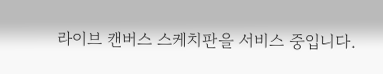라이브 캔버스 스케치판을 서비스 중입니다.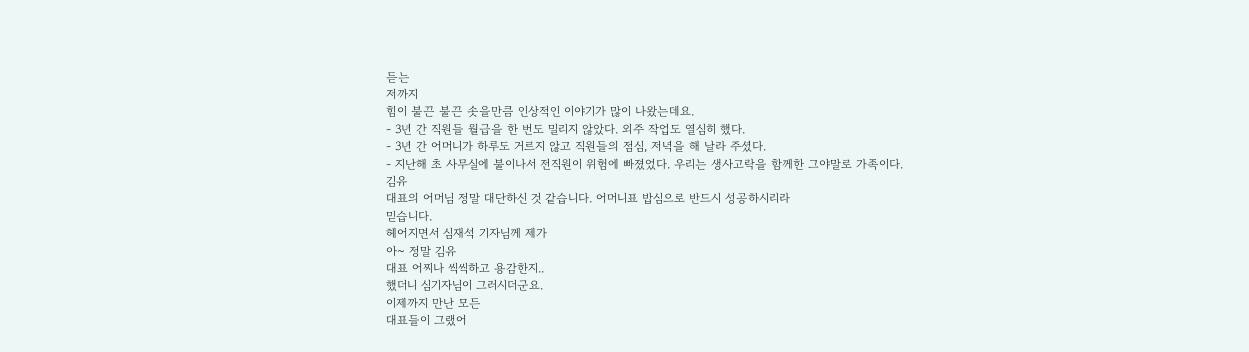듣는
저까지
힘이 불끈 불끈 솟을만큼 인상적인 이야기가 많이 나왔는데요.
- 3년 간 직원들 월급을 한 번도 밀리지 않았다. 외주 작업도 열심히 했다.
- 3년 간 어머니가 하루도 거르지 않고 직원들의 점심, 저녁을 해 날라 주셨다.
- 지난해 초 사무실에 불이나서 전직원이 위험에 빠졌었다. 우리는 생사고락을 함께한 그야말로 가족이다.
김유
대표의 어머님 정말 대단하신 것 같습니다. 어머니표 밥심으로 반드시 성공하시리라
믿습니다.
헤어지면서 심재석 기자님께 제가
아~ 정말 김유
대표 어찌나 씩씩하고 용감한지..
했더니 심기자님이 그러시더군요.
이제까지 만난 모든
대표들이 그랬어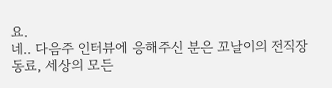요.
네.. 다음주 인터뷰에 응해주신 분은 꼬날이의 전직장
동료, 세상의 모든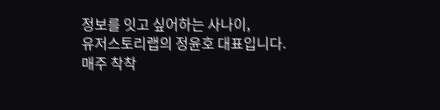정보를 잇고 싶어하는 사나이,
유저스토리랩의 정윤호 대표입니다.
매주 착착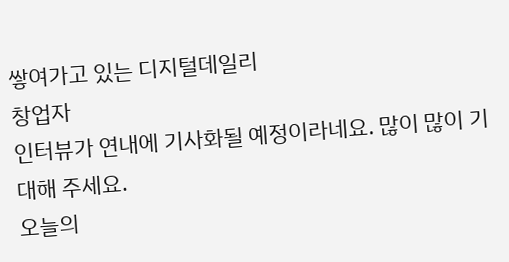쌓여가고 있는 디지털데일리
창업자
인터뷰가 연내에 기사화될 예정이라네요. 많이 많이 기대해 주세요.
오늘의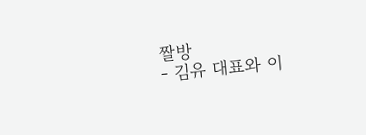짤방
- 김유 대표와 이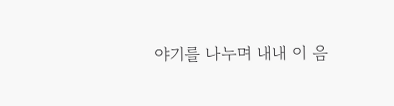야기를 나누며 내내 이 음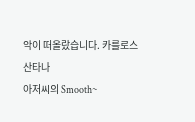악이 떠올랐습니다. 카를로스
산타나
아저씨의 Smooth~